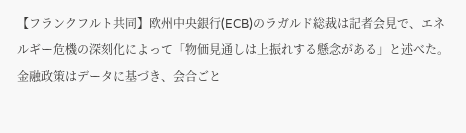【フランクフルト共同】欧州中央銀行(ECB)のラガルド総裁は記者会見で、エネルギー危機の深刻化によって「物価見通しは上振れする懸念がある」と述べた。金融政策はデータに基づき、会合ごと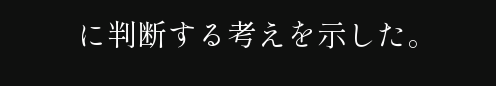に判断する考えを示した。